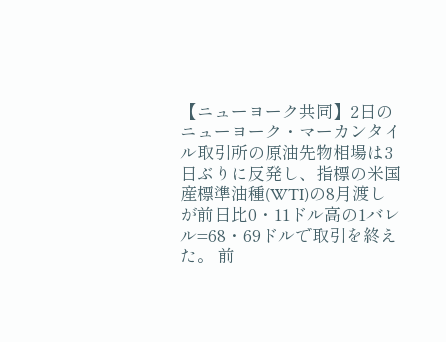【ニューヨーク共同】2日のニューヨーク・マーカンタイル取引所の原油先物相場は3日ぶりに反発し、指標の米国産標準油種(WTI)の8月渡しが前日比0・11ドル高の1バレル=68・69ドルで取引を終えた。 前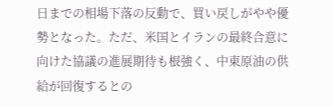日までの相場下落の反動で、買い戻しがやや優勢となった。ただ、米国とイランの最終合意に向けた協議の進展期待も根強く、中東原油の供給が回復するとの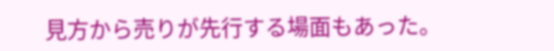見方から売りが先行する場面もあった。